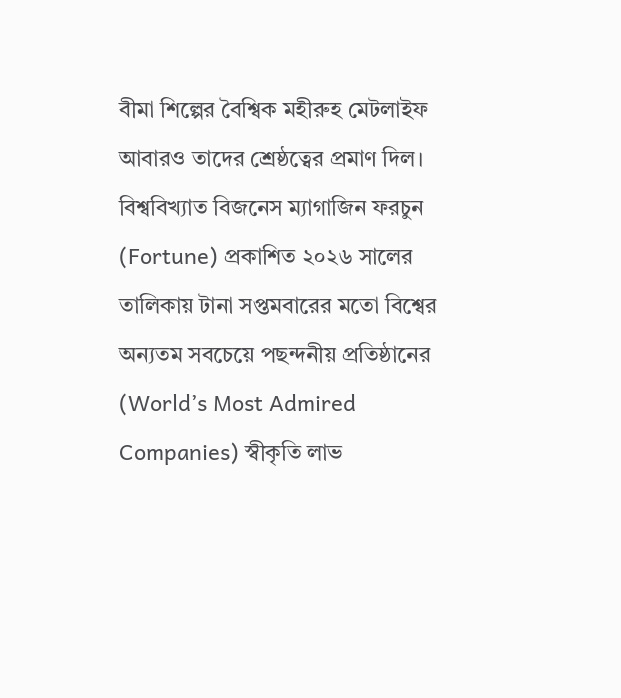বীমা শিল্পের বৈশ্বিক মহীরুহ মেটলাইফ আবারও তাদের শ্রেষ্ঠত্বের প্রমাণ দিল। বিশ্ববিখ্যাত বিজনেস ম্যাগাজিন ফরচুন (Fortune) প্রকাশিত ২০২৬ সালের তালিকায় টানা সপ্তমবারের মতো বিশ্বের অন্যতম সবচেয়ে পছন্দনীয় প্রতিষ্ঠানের (World’s Most Admired Companies) স্বীকৃতি লাভ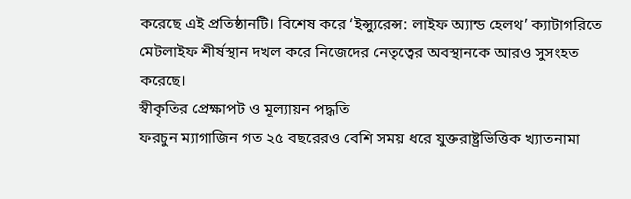করেছে এই প্রতিষ্ঠানটি। বিশেষ করে ‘ইন্স্যুরেন্স: লাইফ অ্যান্ড হেলথ’ ক্যাটাগরিতে মেটলাইফ শীর্ষস্থান দখল করে নিজেদের নেতৃত্বের অবস্থানকে আরও সুসংহত করেছে।
স্বীকৃতির প্রেক্ষাপট ও মূল্যায়ন পদ্ধতি
ফরচুন ম্যাগাজিন গত ২৫ বছরেরও বেশি সময় ধরে যুক্তরাষ্ট্রভিত্তিক খ্যাতনামা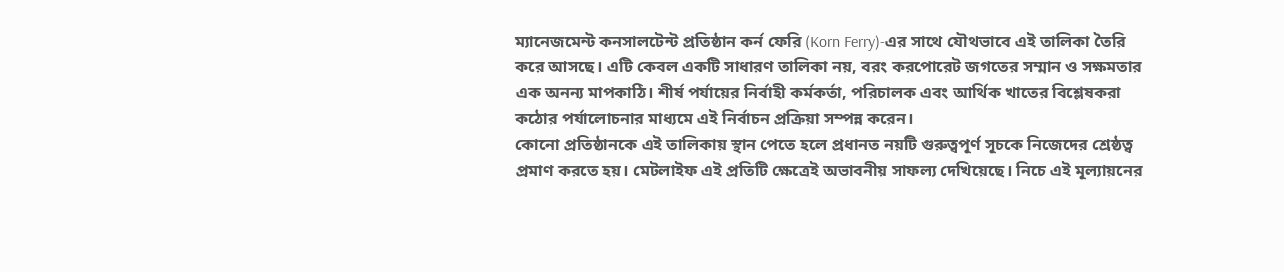ম্যানেজমেন্ট কনসালটেন্ট প্রতিষ্ঠান কর্ন ফেরি (Korn Ferry)-এর সাথে যৌথভাবে এই তালিকা তৈরি করে আসছে। এটি কেবল একটি সাধারণ তালিকা নয়, বরং করপোরেট জগতের সম্মান ও সক্ষমতার এক অনন্য মাপকাঠি। শীর্ষ পর্যায়ের নির্বাহী কর্মকর্তা, পরিচালক এবং আর্থিক খাতের বিশ্লেষকরা কঠোর পর্যালোচনার মাধ্যমে এই নির্বাচন প্রক্রিয়া সম্পন্ন করেন।
কোনো প্রতিষ্ঠানকে এই তালিকায় স্থান পেতে হলে প্রধানত নয়টি গুরুত্বপূর্ণ সূচকে নিজেদের শ্রেষ্ঠত্ব প্রমাণ করতে হয়। মেটলাইফ এই প্রতিটি ক্ষেত্রেই অভাবনীয় সাফল্য দেখিয়েছে। নিচে এই মূল্যায়নের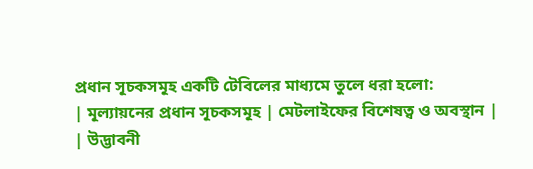প্রধান সূচকসমূহ একটি টেবিলের মাধ্যমে তুলে ধরা হলো:
| মূল্যায়নের প্রধান সূচকসমূহ | মেটলাইফের বিশেষত্ব ও অবস্থান |
| উদ্ভাবনী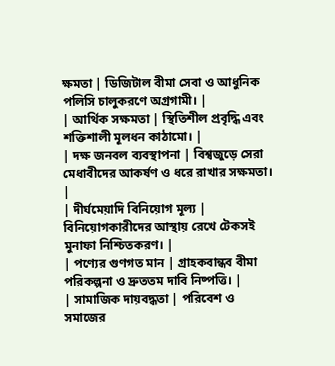ক্ষমতা | ডিজিটাল বীমা সেবা ও আধুনিক পলিসি চালুকরণে অগ্রগামী। |
| আর্থিক সক্ষমতা | স্থিতিশীল প্রবৃদ্ধি এবং শক্তিশালী মূলধন কাঠামো। |
| দক্ষ জনবল ব্যবস্থাপনা | বিশ্বজুড়ে সেরা মেধাবীদের আকর্ষণ ও ধরে রাখার সক্ষমতা। |
| দীর্ঘমেয়াদি বিনিয়োগ মূল্য | বিনিয়োগকারীদের আস্থায় রেখে টেকসই মুনাফা নিশ্চিতকরণ। |
| পণ্যের গুণগত মান | গ্রাহকবান্ধব বীমা পরিকল্পনা ও দ্রুততম দাবি নিষ্পত্তি। |
| সামাজিক দায়বদ্ধতা | পরিবেশ ও সমাজের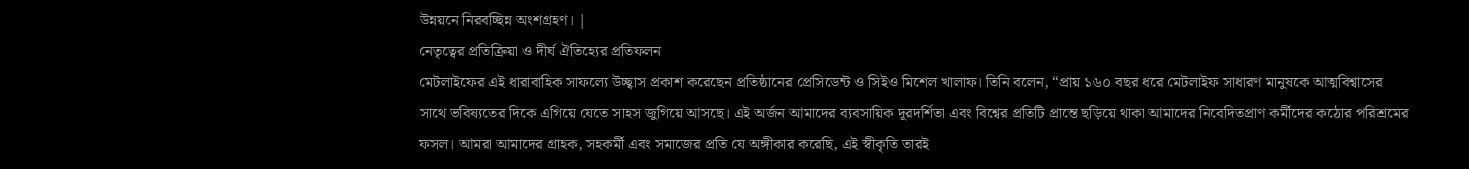উন্নয়নে নিরবচ্ছিন্ন অংশগ্রহণ। |
নেতৃত্বের প্রতিক্রিয়া ও দীর্ঘ ঐতিহ্যের প্রতিফলন
মেটলাইফের এই ধারাবাহিক সাফল্যে উচ্ছ্বাস প্রকাশ করেছেন প্রতিষ্ঠানের প্রেসিডেন্ট ও সিইও মিশেল খালাফ। তিনি বলেন, “প্রায় ১৬০ বছর ধরে মেটলাইফ সাধারণ মানুষকে আত্মবিশ্বাসের সাথে ভবিষ্যতের দিকে এগিয়ে যেতে সাহস জুগিয়ে আসছে। এই অর্জন আমাদের ব্যবসায়িক দূরদর্শিতা এবং বিশ্বের প্রতিটি প্রান্তে ছড়িয়ে থাকা আমাদের নিবেদিতপ্রাণ কর্মীদের কঠোর পরিশ্রমের ফসল। আমরা আমাদের গ্রাহক, সহকর্মী এবং সমাজের প্রতি যে অঙ্গীকার করেছি, এই স্বীকৃতি তারই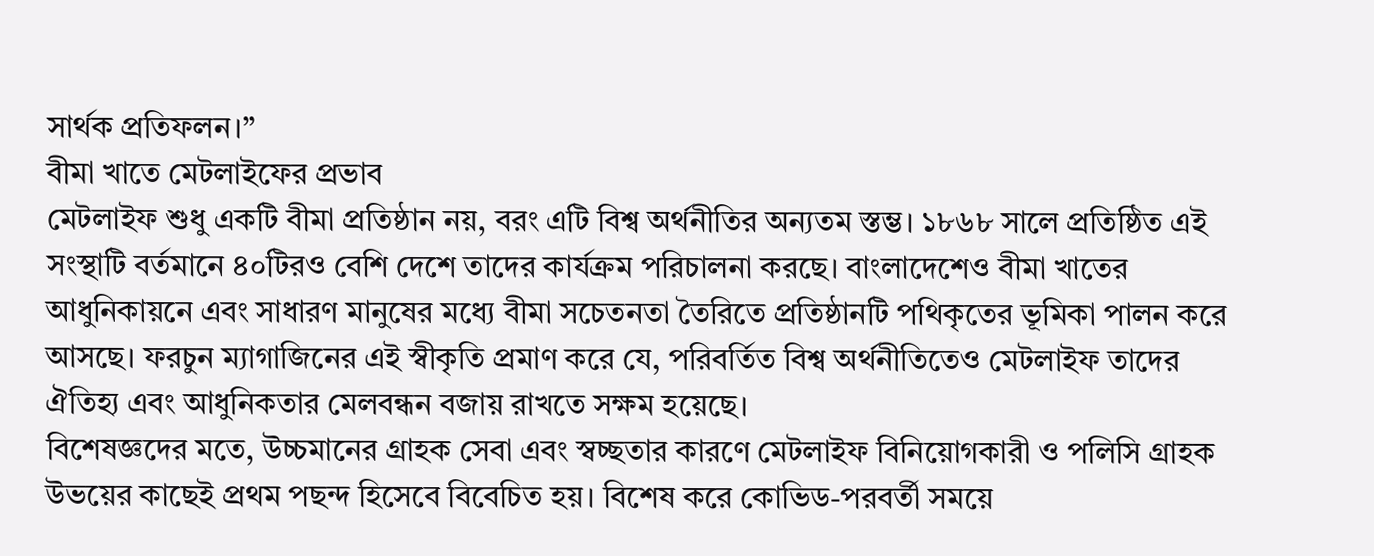সার্থক প্রতিফলন।”
বীমা খাতে মেটলাইফের প্রভাব
মেটলাইফ শুধু একটি বীমা প্রতিষ্ঠান নয়, বরং এটি বিশ্ব অর্থনীতির অন্যতম স্তম্ভ। ১৮৬৮ সালে প্রতিষ্ঠিত এই সংস্থাটি বর্তমানে ৪০টিরও বেশি দেশে তাদের কার্যক্রম পরিচালনা করছে। বাংলাদেশেও বীমা খাতের আধুনিকায়নে এবং সাধারণ মানুষের মধ্যে বীমা সচেতনতা তৈরিতে প্রতিষ্ঠানটি পথিকৃতের ভূমিকা পালন করে আসছে। ফরচুন ম্যাগাজিনের এই স্বীকৃতি প্রমাণ করে যে, পরিবর্তিত বিশ্ব অর্থনীতিতেও মেটলাইফ তাদের ঐতিহ্য এবং আধুনিকতার মেলবন্ধন বজায় রাখতে সক্ষম হয়েছে।
বিশেষজ্ঞদের মতে, উচ্চমানের গ্রাহক সেবা এবং স্বচ্ছতার কারণে মেটলাইফ বিনিয়োগকারী ও পলিসি গ্রাহক উভয়ের কাছেই প্রথম পছন্দ হিসেবে বিবেচিত হয়। বিশেষ করে কোভিড-পরবর্তী সময়ে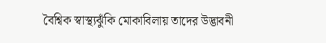বৈশ্বিক স্বাস্থ্যঝুঁকি মোকাবিলায় তাদের উদ্ভাবনী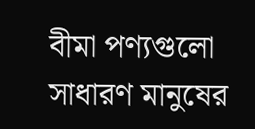বীমা পণ্যগুলো সাধারণ মানুষের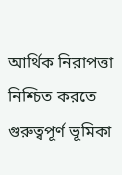আর্থিক নিরাপত্তা নিশ্চিত করতে গুরুত্বপূর্ণ ভূমিকা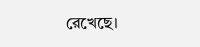রেখেছে।